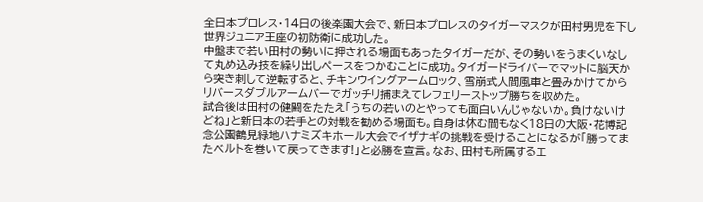全日本プロレス・14日の後楽園大会で、新日本プロレスのタイガーマスクが田村男児を下し世界ジュニア王座の初防衛に成功した。
中盤まで若い田村の勢いに押される場面もあったタイガーだが、その勢いをうまくいなして丸め込み技を繰り出しペースをつかむことに成功。タイガードライバーでマットに脳天から突き刺して逆転すると、チキンウイングアームロック、雪崩式人間風車と畳みかけてからリバースダブルアームバーでガッチリ捕まえてレフェリーストップ勝ちを収めた。
試合後は田村の健闘をたたえ「うちの若いのとやっても面白いんじゃないか。負けないけどね」と新日本の若手との対戦を勧める場面も。自身は休む間もなく18日の大阪・花博記念公園鶴見緑地ハナミズキホール大会でイザナギの挑戦を受けることになるが「勝ってまたベルトを巻いて戻ってきます!」と必勝を宣言。なお、田村も所属するエ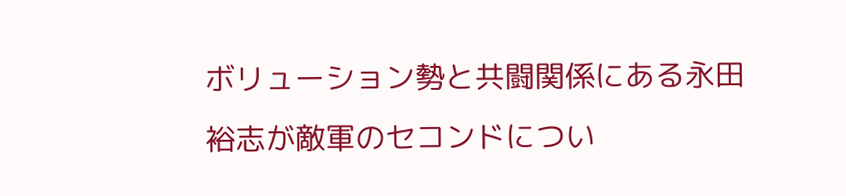ボリューション勢と共闘関係にある永田裕志が敵軍のセコンドについ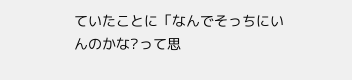ていたことに「なんでそっちにいんのかな?って思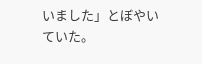いました」とぼやいていた。